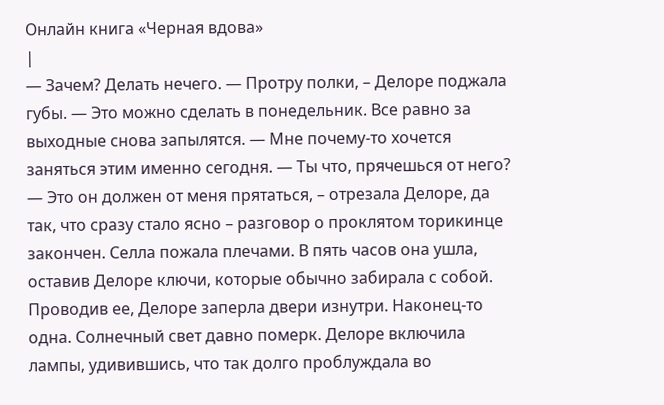Онлайн книга «Черная вдова»
|
— Зачем? Делать нечего. — Протру полки, – Делоре поджала губы. — Это можно сделать в понедельник. Все равно за выходные снова запылятся. — Мне почему-то хочется заняться этим именно сегодня. — Ты что, прячешься от него? — Это он должен от меня прятаться, – отрезала Делоре, да так, что сразу стало ясно – разговор о проклятом торикинце закончен. Селла пожала плечами. В пять часов она ушла, оставив Делоре ключи, которые обычно забирала с собой. Проводив ее, Делоре заперла двери изнутри. Наконец-то одна. Солнечный свет давно померк. Делоре включила лампы, удивившись, что так долго проблуждала во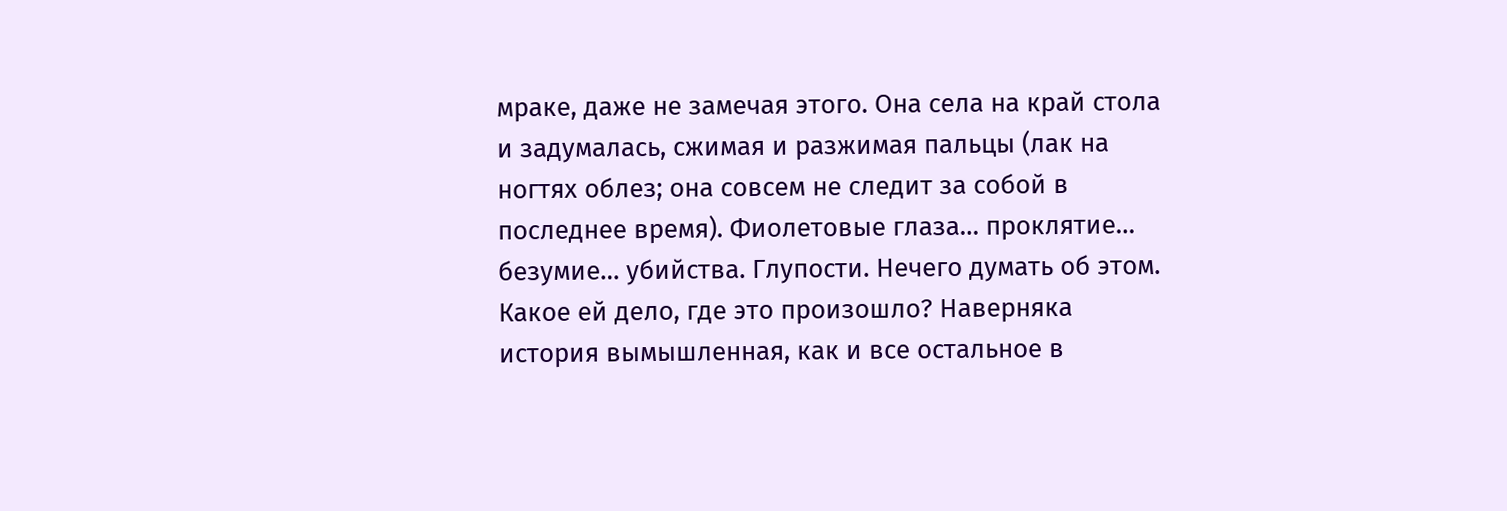мраке, даже не замечая этого. Она села на край стола и задумалась, сжимая и разжимая пальцы (лак на ногтях облез; она совсем не следит за собой в последнее время). Фиолетовые глаза… проклятие… безумие… убийства. Глупости. Нечего думать об этом. Какое ей дело, где это произошло? Наверняка история вымышленная, как и все остальное в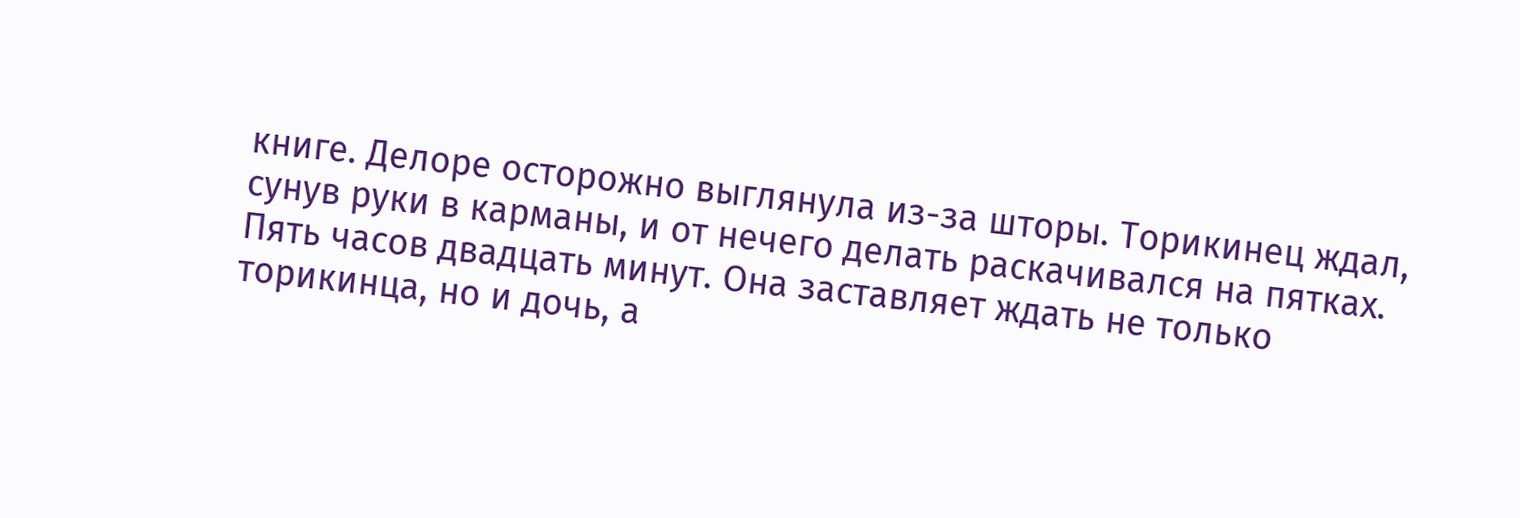книге. Делоре осторожно выглянула из-за шторы. Торикинец ждал, сунув руки в карманы, и от нечего делать раскачивался на пятках. Пять часов двадцать минут. Она заставляет ждать не только торикинца, но и дочь, а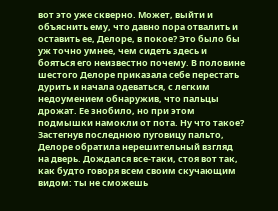вот это уже скверно. Может, выйти и объяснить ему, что давно пора отвалить и оставить ее, Делоре, в покое? Это было бы уж точно умнее, чем сидеть здесь и бояться его неизвестно почему. В половине шестого Делоре приказала себе перестать дурить и начала одеваться, с легким недоумением обнаружив, что пальцы дрожат. Ее знобило, но при этом подмышки намокли от пота. Ну что такое? Застегнув последнюю пуговицу пальто, Делоре обратила нерешительный взгляд на дверь. Дождался все-таки, стоя вот так, как будто говоря всем своим скучающим видом: ты не сможешь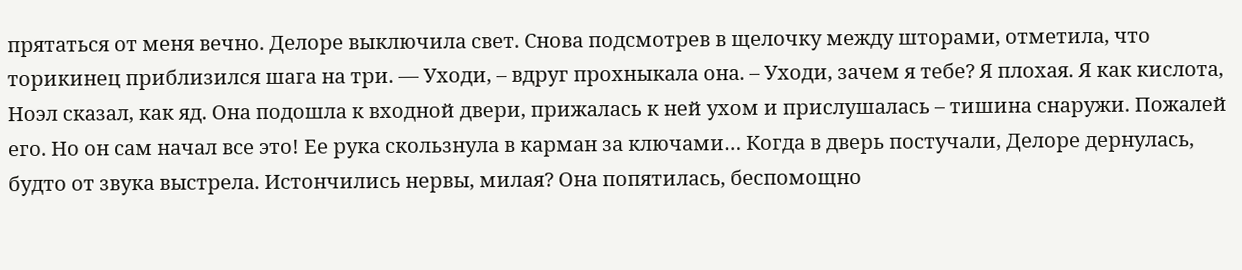прятаться от меня вечно. Делоре выключила свет. Снова подсмотрев в щелочку между шторами, отметила, что торикинец приблизился шага на три. — Уходи, – вдруг прохныкала она. – Уходи, зачем я тебе? Я плохая. Я как кислота, Ноэл сказал, как яд. Она подошла к входной двери, прижалась к ней ухом и прислушалась – тишина снаружи. Пожалей его. Но он сам начал все это! Ее рука скользнула в карман за ключами… Когда в дверь постучали, Делоре дернулась, будто от звука выстрела. Истончились нервы, милая? Она попятилась, беспомощно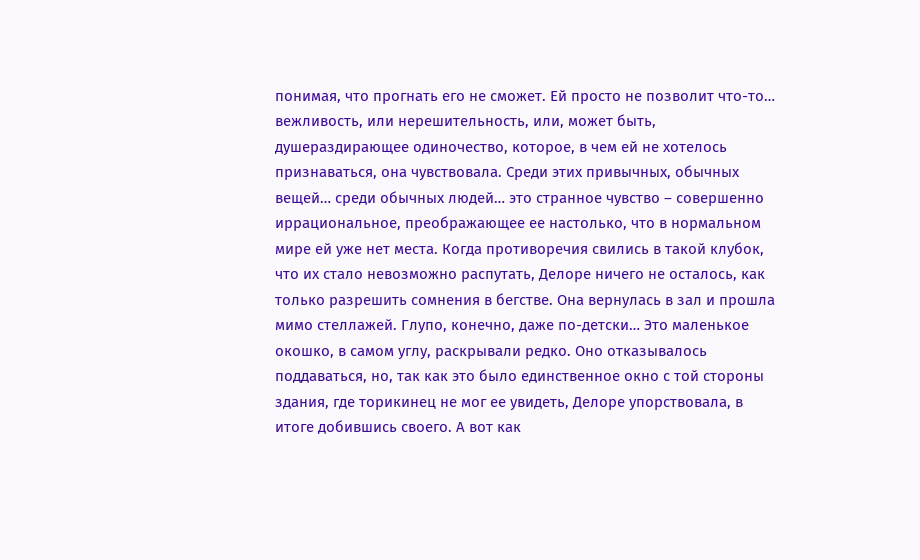понимая, что прогнать его не сможет. Ей просто не позволит что-то… вежливость, или нерешительность, или, может быть, душераздирающее одиночество, которое, в чем ей не хотелось признаваться, она чувствовала. Среди этих привычных, обычных вещей… среди обычных людей… это странное чувство – совершенно иррациональное, преображающее ее настолько, что в нормальном мире ей уже нет места. Когда противоречия свились в такой клубок, что их стало невозможно распутать, Делоре ничего не осталось, как только разрешить сомнения в бегстве. Она вернулась в зал и прошла мимо стеллажей. Глупо, конечно, даже по-детски… Это маленькое окошко, в самом углу, раскрывали редко. Оно отказывалось поддаваться, но, так как это было единственное окно с той стороны здания, где торикинец не мог ее увидеть, Делоре упорствовала, в итоге добившись своего. А вот как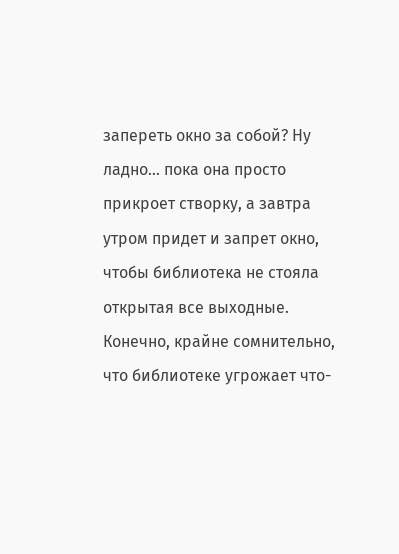запереть окно за собой? Ну ладно… пока она просто прикроет створку, а завтра утром придет и запрет окно, чтобы библиотека не стояла открытая все выходные. Конечно, крайне сомнительно, что библиотеке угрожает что-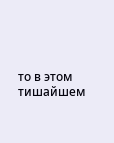то в этом тишайшем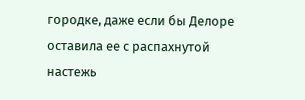городке, даже если бы Делоре оставила ее с распахнутой настежь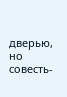дверью, но совесть-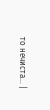то нечиста… |